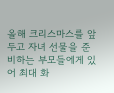올해 크리스마스를 앞두고 자녀 선물을 준비하는 부모들에게 있어 최대 화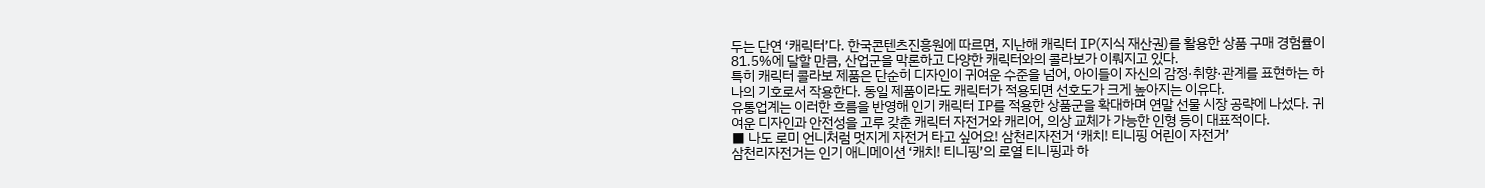두는 단연 ‘캐릭터’다. 한국콘텐츠진흥원에 따르면, 지난해 캐릭터 IP(지식 재산권)를 활용한 상품 구매 경험률이 81.5%에 달할 만큼, 산업군을 막론하고 다양한 캐릭터와의 콜라보가 이뤄지고 있다.
특히 캐릭터 콜라보 제품은 단순히 디자인이 귀여운 수준을 넘어, 아이들이 자신의 감정·취향·관계를 표현하는 하나의 기호로서 작용한다. 동일 제품이라도 캐릭터가 적용되면 선호도가 크게 높아지는 이유다.
유통업계는 이러한 흐름을 반영해 인기 캐릭터 IP를 적용한 상품군을 확대하며 연말 선물 시장 공략에 나섰다. 귀여운 디자인과 안전성을 고루 갖춘 캐릭터 자전거와 캐리어, 의상 교체가 가능한 인형 등이 대표적이다.
■ 나도 로미 언니처럼 멋지게 자전거 타고 싶어요! 삼천리자전거 ‘캐치! 티니핑 어린이 자전거’
삼천리자전거는 인기 애니메이션 ‘캐치! 티니핑’의 로열 티니핑과 하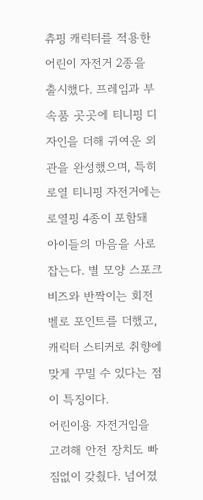츄핑 캐릭터를 적용한 어린이 자전거 2종을 출시했다. 프레임과 부속품 곳곳에 티니핑 디자인을 더해 귀여운 외관을 완성했으며, 특히 로열 티니핑 자전거에는 로열핑 4종이 포함돼 아이들의 마음을 사로잡는다. 별 모양 스포크 비즈와 반짝이는 회전 벨로 포인트를 더했고, 캐릭터 스티커로 취향에 맞게 꾸밀 수 있다는 점이 특징이다.
어린이용 자전거임을 고려해 안전 장치도 빠짐없이 갖췄다. 넘어졌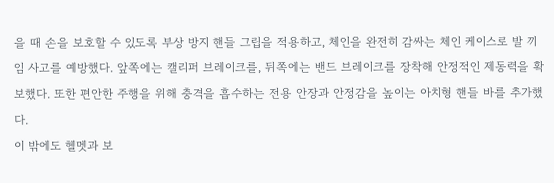을 때 손을 보호할 수 있도록 부상 방지 핸들 그립을 적용하고, 체인을 완전히 감싸는 체인 케이스로 발 끼임 사고를 예방했다. 앞쪽에는 캘리퍼 브레이크를, 뒤쪽에는 밴드 브레이크를 장착해 안정적인 제동력을 확보했다. 또한 편안한 주행을 위해 충격을 흡수하는 전용 안장과 안정감을 높이는 아치형 핸들 바를 추가했다.
이 밖에도 헬멧과 보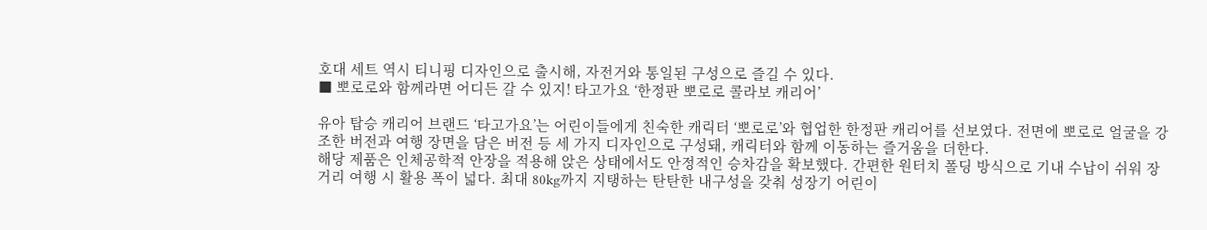호대 세트 역시 티니핑 디자인으로 출시해, 자전거와 통일된 구성으로 즐길 수 있다.
■ 뽀로로와 함께라면 어디든 갈 수 있지! 타고가요 ‘한정판 뽀로로 콜라보 캐리어’

유아 탑승 캐리어 브랜드 ‘타고가요’는 어린이들에게 친숙한 캐릭터 ‘뽀로로’와 협업한 한정판 캐리어를 선보였다. 전면에 뽀로로 얼굴을 강조한 버전과 여행 장면을 담은 버전 등 세 가지 디자인으로 구성돼, 캐릭터와 함께 이동하는 즐거움을 더한다.
해당 제품은 인체공학적 안장을 적용해 앉은 상태에서도 안정적인 승차감을 확보했다. 간편한 원터치 폴딩 방식으로 기내 수납이 쉬워 장거리 여행 시 활용 폭이 넓다. 최대 80kg까지 지탱하는 탄탄한 내구성을 갖춰 성장기 어린이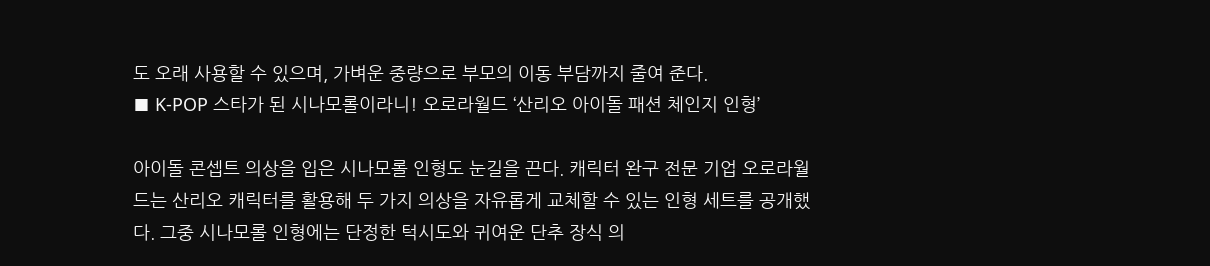도 오래 사용할 수 있으며, 가벼운 중량으로 부모의 이동 부담까지 줄여 준다.
■ K-POP 스타가 된 시나모롤이라니! 오로라월드 ‘산리오 아이돌 패션 체인지 인형’

아이돌 콘셉트 의상을 입은 시나모롤 인형도 눈길을 끈다. 캐릭터 완구 전문 기업 오로라월드는 산리오 캐릭터를 활용해 두 가지 의상을 자유롭게 교체할 수 있는 인형 세트를 공개했다. 그중 시나모롤 인형에는 단정한 턱시도와 귀여운 단추 장식 의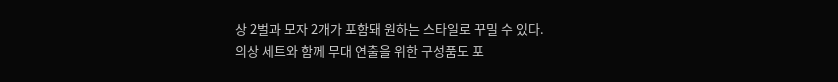상 2벌과 모자 2개가 포함돼 원하는 스타일로 꾸밀 수 있다.
의상 세트와 함께 무대 연출을 위한 구성품도 포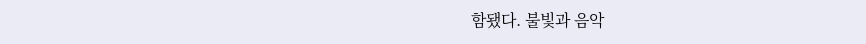함됐다. 불빛과 음악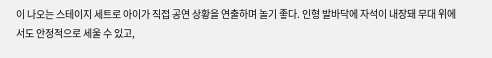이 나오는 스테이지 세트로 아이가 직접 공연 상황을 연출하며 놀기 좋다. 인형 발바닥에 자석이 내장돼 무대 위에서도 안정적으로 세울 수 있고,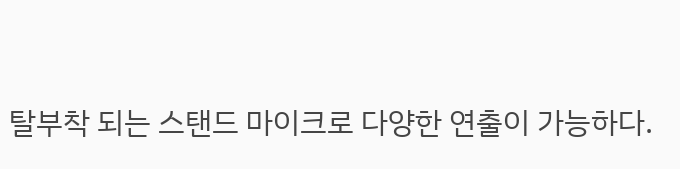탈부착 되는 스탠드 마이크로 다양한 연출이 가능하다.